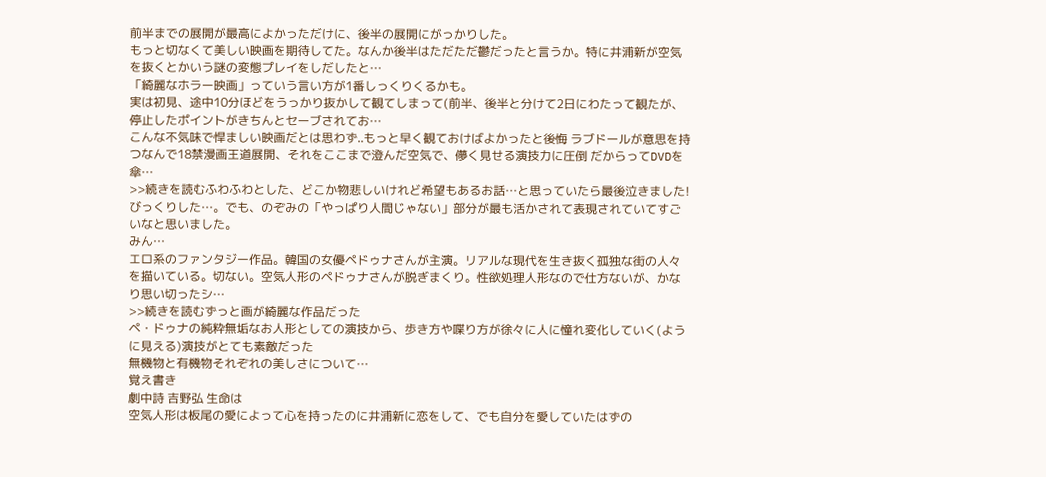前半までの展開が最高によかっただけに、後半の展開にがっかりした。
もっと切なくて美しい映画を期待してた。なんか後半はただただ鬱だったと言うか。特に井浦新が空気を抜くとかいう謎の変態プレイをしだしたと…
「綺麗なホラー映画」っていう言い方が1番しっくりくるかも。
実は初見、途中10分ほどをうっかり抜かして観てしまって(前半、後半と分けて2日にわたって観たが、停止したポイントがきちんとセーブされてお…
こんな不気味で悍ましい映画だとは思わず..もっと早く観ておけばよかったと後悔 ラブドールが意思を持つなんで18禁漫画王道展開、それをここまで澄んだ空気で、儚く見せる演技力に圧倒 だからってDVDを傘…
>>続きを読むふわふわとした、どこか物悲しいけれど希望もあるお話…と思っていたら最後泣きました!びっくりした…。でも、のぞみの「やっぱり人間じゃない」部分が最も活かされて表現されていてすごいなと思いました。
みん…
エロ系のファンタジー作品。韓国の女優ペドゥナさんが主演。リアルな現代を生き抜く孤独な街の人々を描いている。切ない。空気人形のペドゥナさんが脱ぎまくり。性欲処理人形なので仕方ないが、かなり思い切ったシ…
>>続きを読むずっと画が綺麗な作品だった
ペ・ドゥナの純粋無垢なお人形としての演技から、歩き方や喋り方が徐々に人に憧れ変化していく(ように見える)演技がとても素敵だった
無機物と有機物それぞれの美しさについて…
覚え書き
劇中詩 吉野弘 生命は
空気人形は板尾の愛によって心を持ったのに井浦新に恋をして、でも自分を愛していたはずの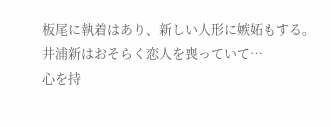板尾に執着はあり、新しい人形に嫉妬もする。
井浦新はおそらく恋人を喪っていて…
心を持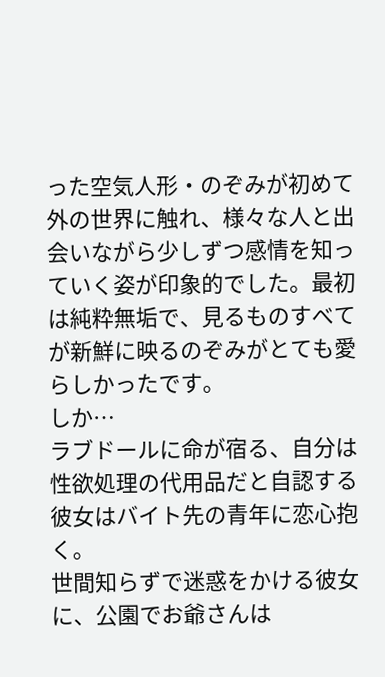った空気人形・のぞみが初めて外の世界に触れ、様々な人と出会いながら少しずつ感情を知っていく姿が印象的でした。最初は純粋無垢で、見るものすべてが新鮮に映るのぞみがとても愛らしかったです。
しか…
ラブドールに命が宿る、自分は性欲処理の代用品だと自認する彼女はバイト先の青年に恋心抱く。
世間知らずで迷惑をかける彼女に、公園でお爺さんは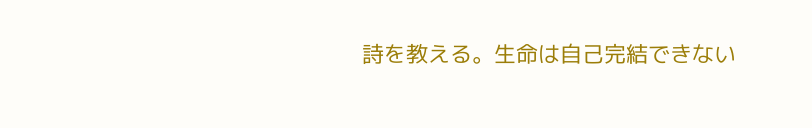詩を教える。生命は自己完結できない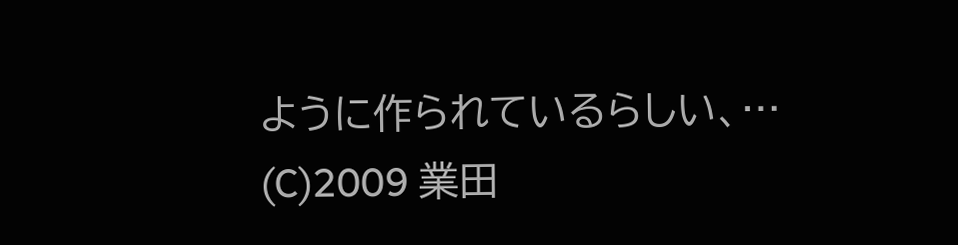ように作られているらしい、…
(C)2009 業田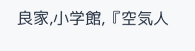良家,小学館,『空気人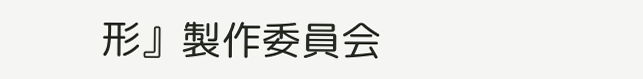形』製作委員会